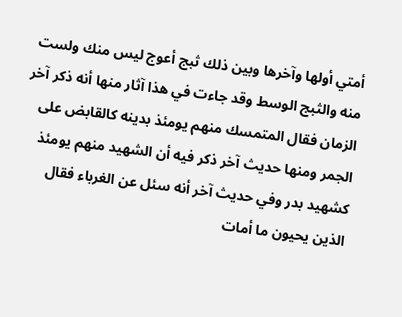أمتي أولها وآخرها وبين ذلك ثبج أعوج ليس منك ولست منه والثبج الوسط وقد جاءت في هذا آثار منها أنه ذكر آخر الزمان فقال المتمسك منهم يومئذ بدينه كالقابض على الجمر ومنها حديث آخر ذكر فيه أن الشهيد منهم يومئذ كشهيد بدر وفي حديث آخر أنه سئل عن الغرباء فقال الذين يحيون ما أمات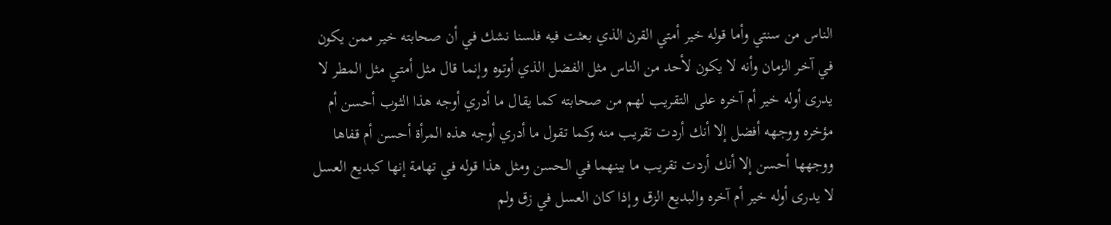الناس من سنتي وأما قوله خير أمتي القرن الذي بعثت فيه فلسنا نشك في أن صحابته خير ممن يكون في آخر الزمان وأنه لا يكون لأحد من الناس مثل الفضل الذي أوتوه وإنما قال مثل أمتي مثل المطر لا يدرى أوله خير أم آخره على التقريب لهم من صحابته كما يقال ما أدري أوجه هذا الثوب أحسن أم مؤخره ووجهه أفضل إلا أنك أردت تقريب منه وكما تقول ما أدري أوجه هذه المرأة أحسن أم قفاها ووجهها أحسن إلا أنك أردت تقريب ما بينهما في الحسن ومثل هذا قوله في تهامة إنها كبديع العسل لا يدرى أوله خير أم آخره والبديع الزق وإذا كان العسل في زق ولم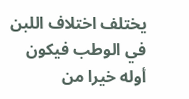يختلف اختلاف اللبن في الوطب فيكون أوله خيرا من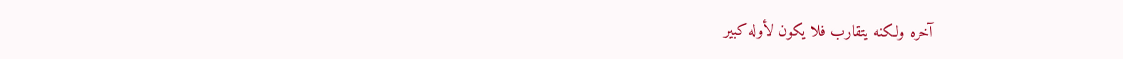آخره ولكنه يتقارب فلا يكون لأوله كبير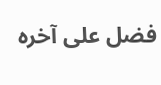فضل على آخره